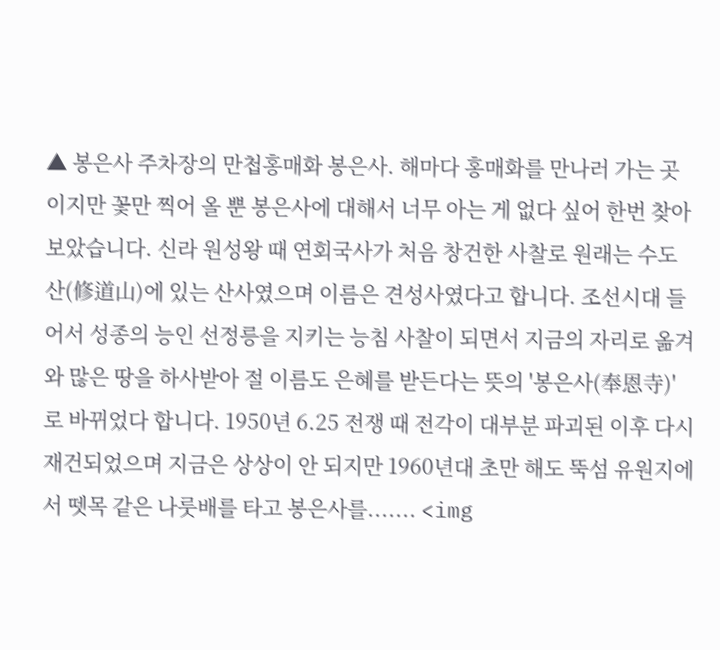▲ 봉은사 주차장의 만첩홍매화 봉은사. 해마다 홍매화를 만나러 가는 곳이지만 꽃만 찍어 올 뿐 봉은사에 대해서 너무 아는 게 없다 싶어 한번 찾아보았습니다. 신라 원성왕 때 연회국사가 처음 창건한 사찰로 원래는 수도산(修道山)에 있는 산사였으며 이름은 견성사였다고 합니다. 조선시대 들어서 성종의 능인 선정릉을 지키는 능침 사찰이 되면서 지금의 자리로 옮겨와 많은 땅을 하사받아 절 이름도 은혜를 받든다는 뜻의 '봉은사(奉恩寺)'로 바뀌었다 합니다. 1950년 6.25 전쟁 때 전각이 대부분 파괴된 이후 다시 재건되었으며 지금은 상상이 안 되지만 1960년대 초만 해도 뚝섬 유원지에서 뗏목 같은 나룻배를 타고 봉은사를....... <img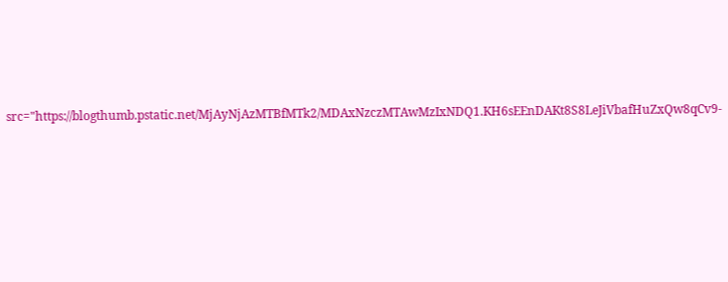src="https://blogthumb.pstatic.net/MjAyNjAzMTBfMTk2/MDAxNzczMTAwMzIxNDQ1.KH6sEEnDAKt8S8LeJiVbafHuZxQw8qCv9-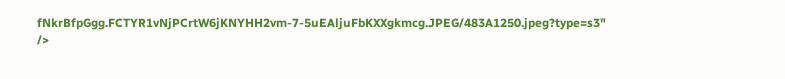fNkrBfpGgg.FCTYR1vNjPCrtW6jKNYHH2vm-7-5uEAljuFbKXXgkmcg.JPEG/483A1250.jpeg?type=s3" />